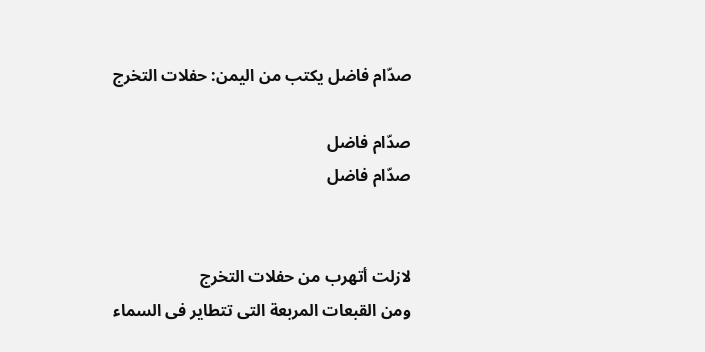صدّام فاضل يكتب من اليمن: حفلات التخرج

صدّام فاضل
صدّام فاضل


لازلت أتهرب من حفلات التخرج
ومن القبعات المربعة التى تتطاير فى السماء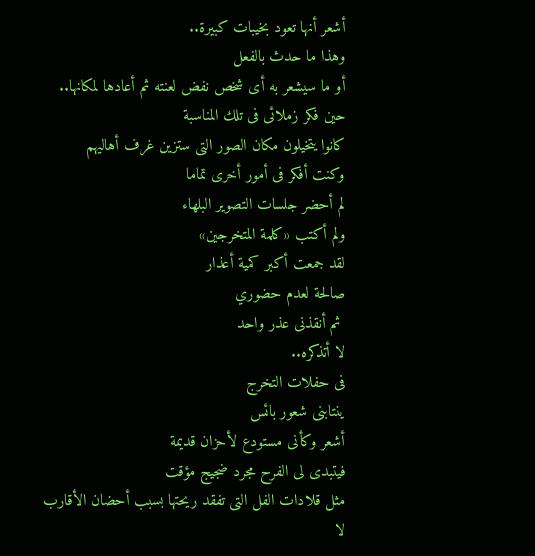أشعر أنها تعود بخيبات كبيرة..
وهذا ما حدث بالفعل
أو ما سيشعر به أى شخص نفض لعنته ثم أعادها لمكانها..
حين فكر زملائى فى تلك المناسبة
كانوا يتخيلون مكان الصور التى ستزين غرف أهاليهم
وكنت أفكر فى أمور أخرى تماما
لم أحضر جلسات التصوير البلهاء
ولم أكتب «كلمة المتخرجين»
لقد جمعت أكبر كمية أعذار
صالحة لعدم حضوري
 ثم أنقذنى عذر واحد
لا أتذكره..
فى حفلات التخرج
ينتابنى شعور بائس
أشعر وكأنى مستودع لأحزان قديمة
فيتبدى لى الفرح مجرد ضجيج مؤقت
مثل قلادات الفل التى تفقد ريحتها بسبب أحضان الأقارب
لا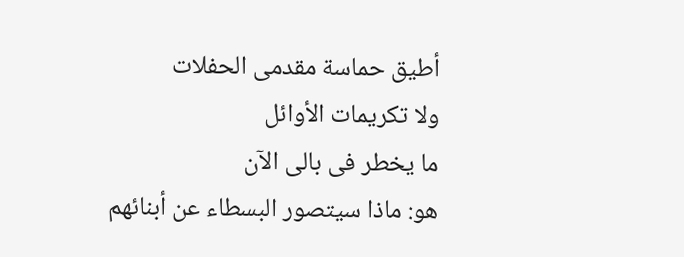أطيق حماسة مقدمى الحفلات
ولا تكريمات الأوائل
ما يخطر فى بالى الآن
هو: ماذا سيتصور البسطاء عن أبنائهم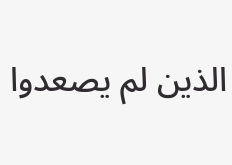الذين لم يصعدوا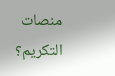منصات التكريم؟